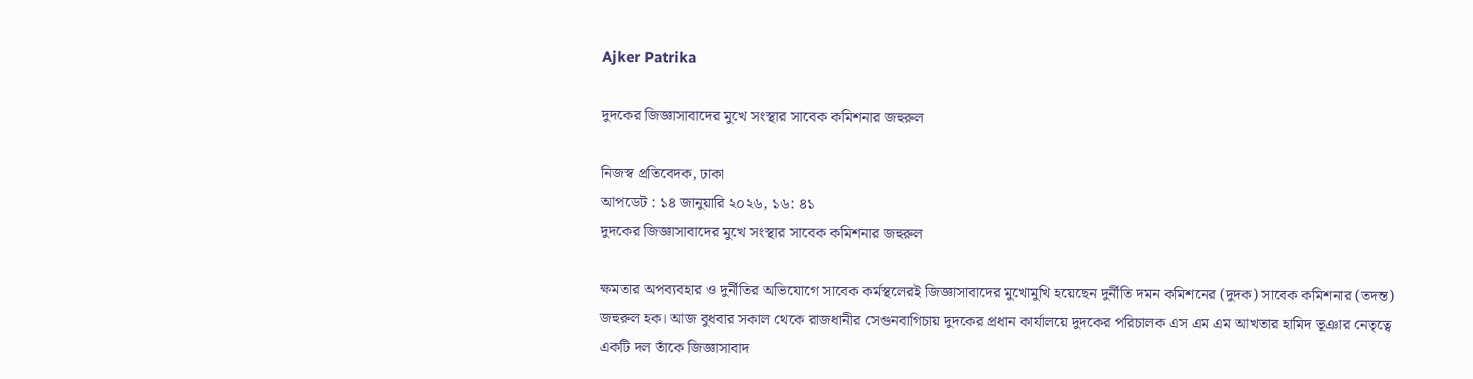Ajker Patrika

দুদকের জিজ্ঞাসাবাদের মুখে সংস্থার সাবেক কমিশনার জহুরুল

নিজস্ব প্রতিবেদক, ঢাকা
আপডেট : ১৪ জানুয়ারি ২০২৬, ১৬: ৪১
দুদকের জিজ্ঞাসাবাদের মুখে সংস্থার সাবেক কমিশনার জহুরুল

ক্ষমতার অপব্যবহার ও দুর্নীতির অভিযোগে সাবেক কর্মস্থলেরই জিজ্ঞাসাবাদের মুখোমুখি হয়েছেন দুর্নীতি দমন কমিশনের (দুদক) সাবেক কমিশনার (তদন্ত) জহুরুল হক। আজ বুধবার সকাল থেকে রাজধানীর সেগুনবাগিচায় দুদকের প্রধান কার্যালয়ে দুদকের পরিচালক এস এম এম আখতার হামিদ ভূঞার নেতৃত্বে একটি দল তাঁকে জিজ্ঞাসাবাদ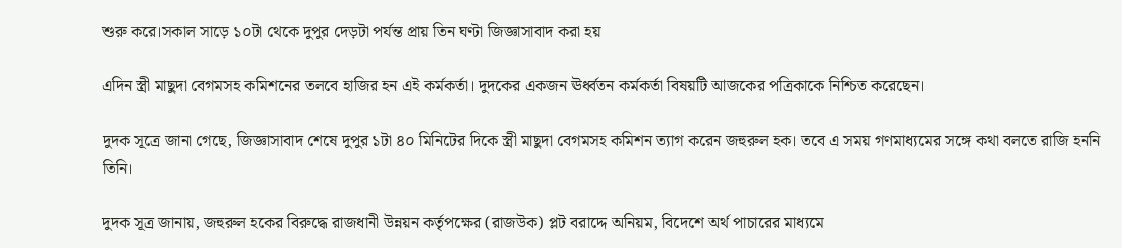শুরু করে।সকাল সাড়ে ১০টা থেকে দুপুর দেড়টা পর্যন্ত প্রায় তিন ঘণ্টা জিজ্ঞাসাবাদ করা হয়

এদিন স্ত্রী মাছুদা বেগমসহ কমিশনের তলবে হাজির হন এই কর্মকর্তা। দুদকের একজন ঊর্ধ্বতন কর্মকর্তা বিষয়টি আজকের পত্রিকাকে নিশ্চিত করেছেন।

দুদক সূত্রে জানা গেছে, জিজ্ঞাসাবাদ শেষে দুপুর ১টা ৪০ মিনিটের দিকে স্ত্রী মাছুদা বেগমসহ কমিশন ত্যাগ করেন জহুরুল হক। তবে এ সময় গণমাধ্যমের সঙ্গে কথা বলতে রাজি হননি তিনি।

দুদক সূত্র জানায়, জহুরুল হকের বিরুদ্ধে রাজধানী উন্নয়ন কর্তৃপক্ষের (রাজউক) প্লট বরাদ্দে অনিয়ম, বিদেশে অর্থ পাচারের মাধ্যমে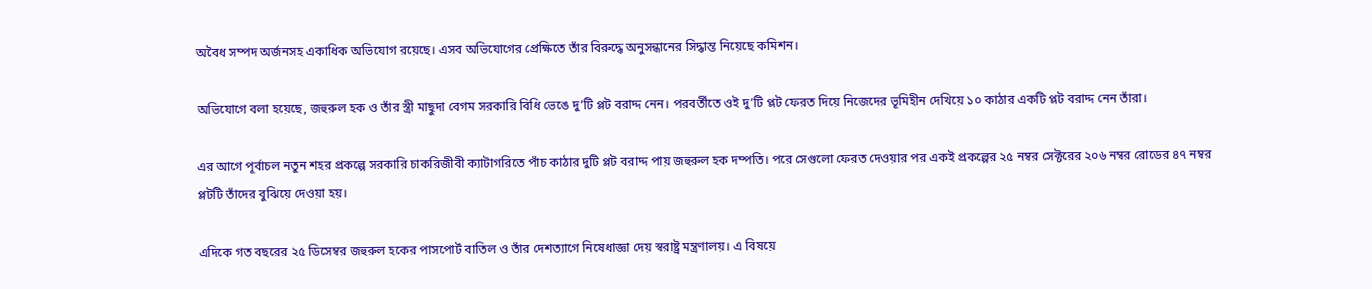অবৈধ সম্পদ অর্জনসহ একাধিক অভিযোগ রয়েছে। এসব অভিযোগের প্রেক্ষিতে তাঁর বিরুদ্ধে অনুসন্ধানের সিদ্ধান্ত নিয়েছে কমিশন।

অভিযোগে বলা হয়েছে, জহুরুল হক ও তাঁর স্ত্রী মাছুদা বেগম সরকারি বিধি ভেঙে দু’টি প্লট বরাদ্দ নেন। পরবর্তীতে ওই দু’টি প্লট ফেরত দিয়ে নিজেদের ভূমিহীন দেখিয়ে ১০ কাঠার একটি প্লট বরাদ্দ নেন তাঁরা।

এর আগে পূর্বাচল নতুন শহর প্রকল্পে সরকারি চাকরিজীবী ক্যাটাগরিতে পাঁচ কাঠার দুটি প্লট বরাদ্দ পায় জহুরুল হক দম্পতি। পরে সেগুলো ফেরত দেওয়ার পর একই প্রকল্পের ২৫ নম্বর সেক্টরের ২০৬ নম্বর রোডের ৪৭ নম্বর প্লটটি তাঁদের বুঝিয়ে দেওয়া হয়।

এদিকে গত বছরের ২৫ ডিসেম্বর জহুরুল হকের পাসপোর্ট বাতিল ও তাঁর দেশত্যাগে নিষেধাজ্ঞা দেয় স্বরাষ্ট্র মন্ত্রণালয়। এ বিষয়ে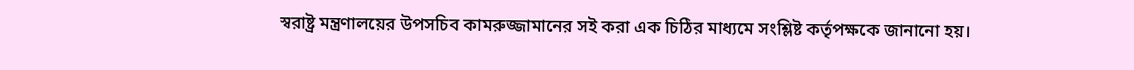স্বরাষ্ট্র মন্ত্রণালয়ের উপসচিব কামরুজ্জামানের সই করা এক চিঠির মাধ্যমে সংশ্লিষ্ট কর্তৃপক্ষকে জানানো হয়।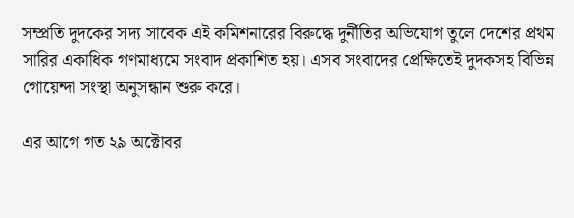সম্প্রতি দুদকের সদ্য সাবেক এই কমিশনারের বিরুদ্ধে দুর্নীতির অভিযোগ তুলে দেশের প্রথম সারির একাধিক গণমাধ্যমে সংবাদ প্রকাশিত হয়। এসব সংবাদের প্রেক্ষিতেই দুদকসহ বিভিন্ন গোয়েন্দা সংস্থা অনুসন্ধান শুরু করে।

এর আগে গত ২৯ অক্টোবর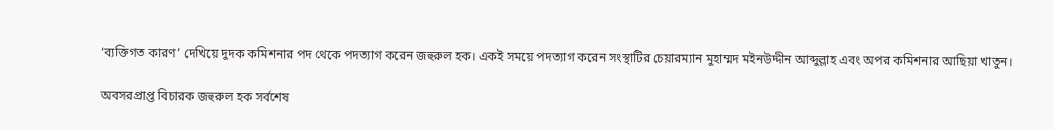‘ব্যক্তিগত কারণ’ দেখিয়ে দুদক কমিশনার পদ থেকে পদত্যাগ করেন জহুরুল হক। একই সময়ে পদত্যাগ করেন সংস্থাটির চেয়ারম্যান মুহাম্মদ মইনউদ্দীন আব্দুল্লাহ এবং অপর কমিশনার আছিয়া খাতুন।

অবসরপ্রাপ্ত বিচারক জহুরুল হক সর্বশেষ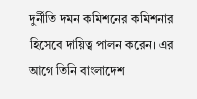দুর্নীতি দমন কমিশনের কমিশনার হিসেবে দায়িত্ব পালন করেন। এর আগে তিনি বাংলাদেশ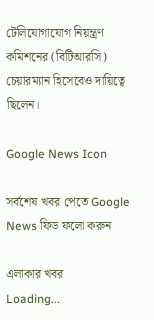টেলিযোগাযোগ নিয়ন্ত্রণ কমিশনের (বিটিআরসি) চেয়ারম্যান হিসেবেও দায়িত্বে ছিলেন।

Google News Icon

সর্বশেষ খবর পেতে Google News ফিড ফলো করুন

এলাকার খবর
Loading...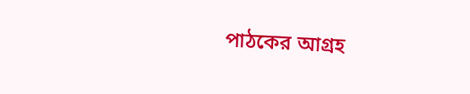পাঠকের আগ্রহ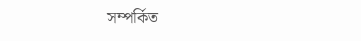সম্পর্কিত